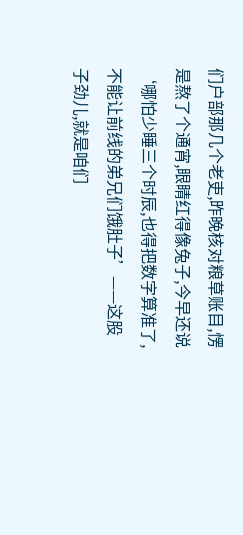们户部那几个老吏,昨晚核对粮草账目,愣是熬了个通宵,眼睛红得像兔子,今早还说‘哪怕少睡三个时辰,也得把数字算准了,不能让前线的弟兄们饿肚子’——这股子劲儿,就是咱们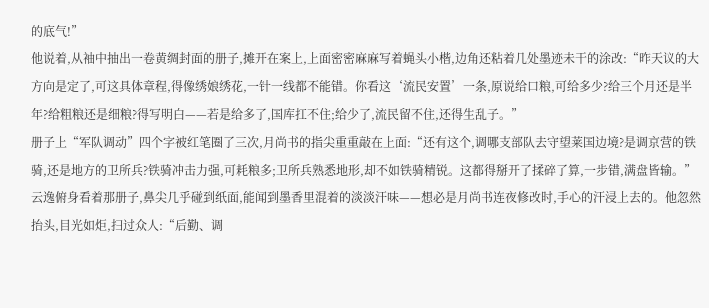的底气!”
他说着,从袖中抽出一卷黄绸封面的册子,摊开在案上,上面密密麻麻写着蝇头小楷,边角还粘着几处墨迹未干的涂改:“昨天议的大方向是定了,可这具体章程,得像绣娘绣花,一针一线都不能错。你看这‘流民安置’一条,原说给口粮,可给多少?给三个月还是半年?给粗粮还是细粮?得写明白——若是给多了,国库扛不住;给少了,流民留不住,还得生乱子。”
册子上“军队调动”四个字被红笔圈了三次,月尚书的指尖重重敲在上面:“还有这个,调哪支部队去守望莱国边境?是调京营的铁骑,还是地方的卫所兵?铁骑冲击力强,可耗粮多;卫所兵熟悉地形,却不如铁骑精锐。这都得掰开了揉碎了算,一步错,满盘皆输。”
云逸俯身看着那册子,鼻尖几乎碰到纸面,能闻到墨香里混着的淡淡汗味——想必是月尚书连夜修改时,手心的汗浸上去的。他忽然抬头,目光如炬,扫过众人:“后勤、调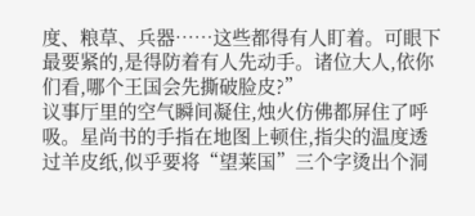度、粮草、兵器……这些都得有人盯着。可眼下最要紧的,是得防着有人先动手。诸位大人,依你们看,哪个王国会先撕破脸皮?”
议事厅里的空气瞬间凝住,烛火仿佛都屏住了呼吸。星尚书的手指在地图上顿住,指尖的温度透过羊皮纸,似乎要将“望莱国”三个字烫出个洞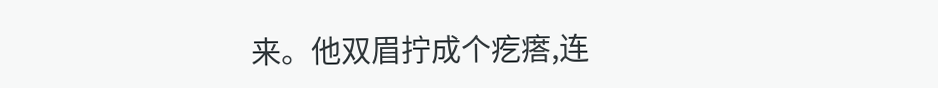来。他双眉拧成个疙瘩,连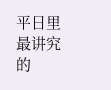平日里最讲究的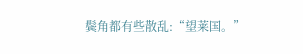鬓角都有些散乱:“望莱国。”